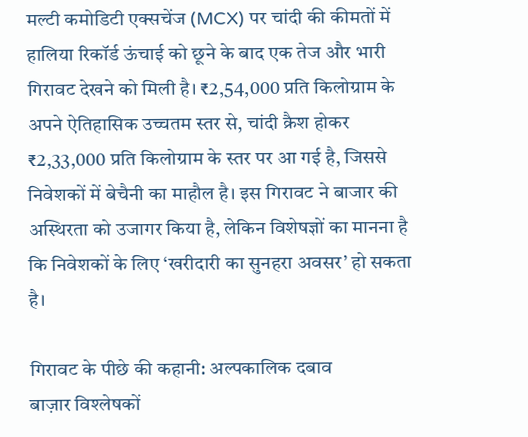मल्टी कमोडिटी एक्सचेंज (MCX) पर चांदी की कीमतों में हालिया रिकॉर्ड ऊंचाई को छूने के बाद एक तेज और भारी गिरावट देखने को मिली है। ₹2,54,000 प्रति किलोग्राम के अपने ऐतिहासिक उच्चतम स्तर से, चांदी क्रैश होकर ₹2,33,000 प्रति किलोग्राम के स्तर पर आ गई है, जिससे निवेशकों में बेचैनी का माहौल है। इस गिरावट ने बाजार की अस्थिरता को उजागर किया है, लेकिन विशेषज्ञों का मानना है कि निवेशकों के लिए ‘खरीदारी का सुनहरा अवसर’ हो सकता है।

गिरावट के पीछे की कहानी: अल्पकालिक दबाव
बाज़ार विश्लेषकों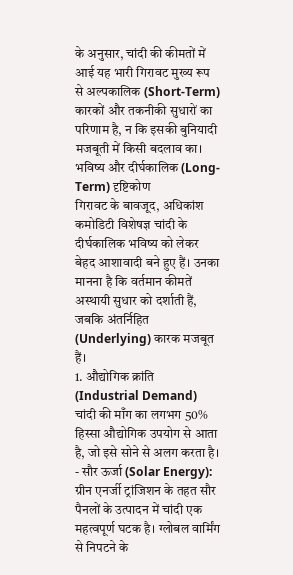के अनुसार, चांदी की कीमतों में आई यह भारी गिरावट मुख्य रूप से अल्पकालिक (Short-Term) कारकों और तकनीकी सुधारों का परिणाम है, न कि इसकी बुनियादी मजबूती में किसी बदलाव का।
भविष्य और दीर्घकालिक (Long-Term) दृष्टिकोण
गिरावट के बावजूद, अधिकांश कमोडिटी विशेषज्ञ चांदी के दीर्घकालिक भविष्य को लेकर बेहद आशावादी बने हुए हैं। उनका मानना है कि वर्तमान कीमतें अस्थायी सुधार को दर्शाती हैं, जबकि अंतर्निहित (Underlying) कारक मजबूत हैं।
1. औद्योगिक क्रांति (Industrial Demand)
चांदी की माँग का लगभग 50% हिस्सा औद्योगिक उपयोग से आता है, जो इसे सोने से अलग करता है।
- सौर ऊर्जा (Solar Energy): ग्रीन एनर्जी ट्रांजिशन के तहत सौर पैनलों के उत्पादन में चांदी एक महत्वपूर्ण घटक है। ग्लोबल वार्मिंग से निपटने के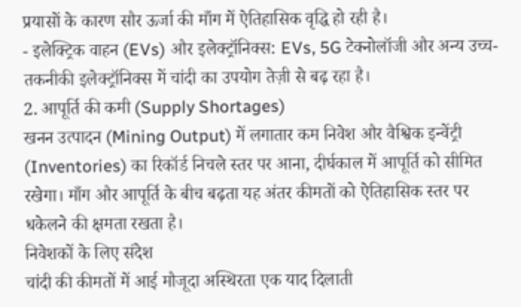प्रयासों के कारण सौर ऊर्जा की माँग में ऐतिहासिक वृद्धि हो रही है।
- इलेक्ट्रिक वाहन (EVs) और इलेक्ट्रॉनिक्स: EVs, 5G टेक्नोलॉजी और अन्य उच्च-तकनीकी इलेक्ट्रॉनिक्स में चांदी का उपयोग तेज़ी से बढ़ रहा है।
2. आपूर्ति की कमी (Supply Shortages)
खनन उत्पादन (Mining Output) में लगातार कम निवेश और वैश्विक इन्वेंट्री (Inventories) का रिकॉर्ड निचले स्तर पर आना, दीर्घकाल में आपूर्ति को सीमित रखेगा। माँग और आपूर्ति के बीच बढ़ता यह अंतर कीमतों को ऐतिहासिक स्तर पर धकेलने की क्षमता रखता है।
निवेशकों के लिए संदेश
चांदी की कीमतों में आई मौजूदा अस्थिरता एक याद दिलाती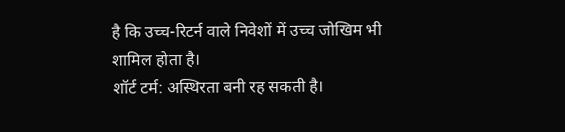है कि उच्च-रिटर्न वाले निवेशों में उच्च जोखिम भी शामिल होता है।
शॉर्ट टर्म: अस्थिरता बनी रह सकती है।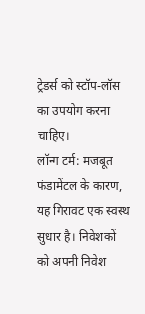ट्रेडर्स को स्टॉप-लॉस का उपयोग करना चाहिए।
लॉन्ग टर्म: मजबूत फंडामेंटल के कारण, यह गिरावट एक स्वस्थ सुधार है। निवेशकों को अपनी निवेश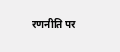रणनीति पर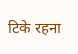टिके रहना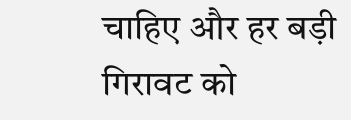चाहिए और हर बड़ी गिरावट को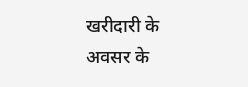खरीदारी के अवसर के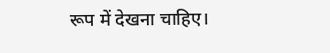रूप में देखना चाहिए।